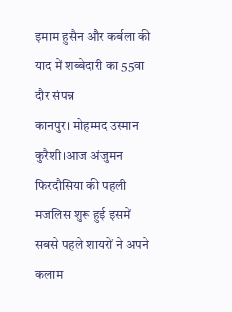इमाम हुसैन और कर्बला की याद में शब्बेदारी का 55वा दौर संपन्न
कानपुर। मोहम्मद उस्मान कुरैशी।आज अंजुमन फिरदौसिया की पहली मजलिस शुरू हुई इसमें सबसे पहले शायरों ने अपने कलाम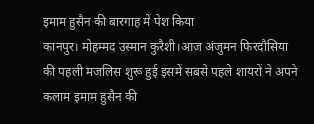इमाम हुसैन की बारगाह में पेश किया
कानपुर। मोहम्मद उस्मान कुरैशी।आज अंजुमन फिरदौसिया की पहली मजलिस शुरू हुई इसमें सबसे पहले शायरों ने अपने कलाम इमाम हुसैन की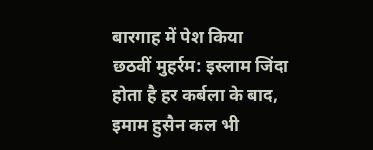बारगाह में पेश किया
छठवीं मुहर्रम: इस्लाम जिंदा होता है हर कर्बला के बाद, इमाम हुसैन कल भी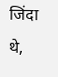जिंदा थे,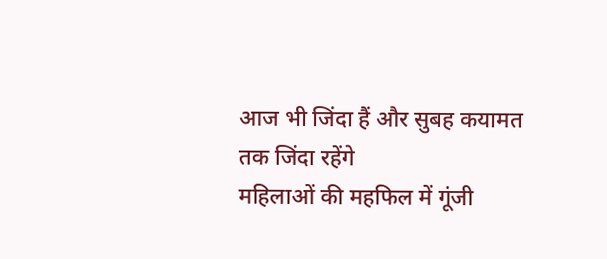आज भी जिंदा हैं और सुबह कयामत तक जिंदा रहेंगे
महिलाओं की महफिल में गूंजी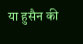या हुसैन की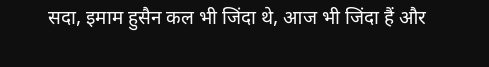सदा, इमाम हुसैन कल भी जिंदा थे, आज भी जिंदा हैं और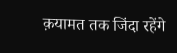क़यामत तक जिंदा रहेंगे